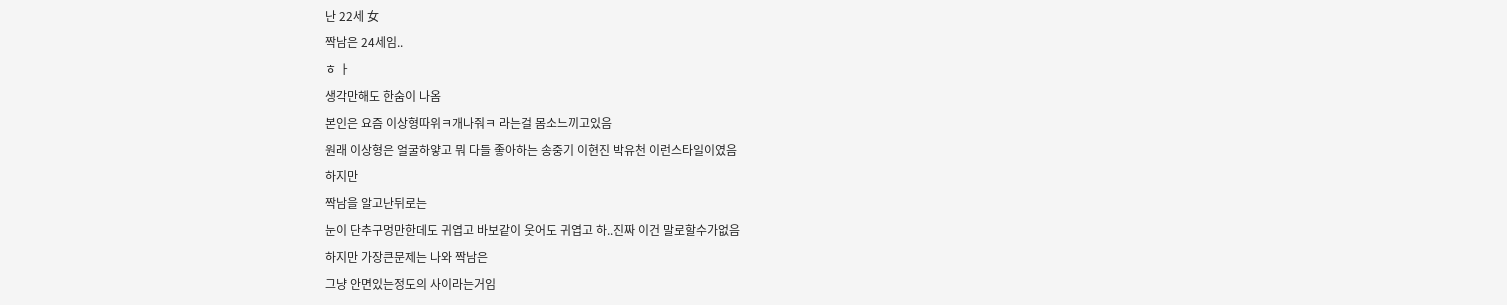난 22세 女
짝남은 24세임..
ㅎ ㅏ
생각만해도 한숨이 나옴
본인은 요즘 이상형따위ㅋ개나줘ㅋ 라는걸 몸소느끼고있음
원래 이상형은 얼굴하얗고 뭐 다들 좋아하는 송중기 이현진 박유천 이런스타일이였음
하지만
짝남을 알고난뒤로는
눈이 단추구멍만한데도 귀엽고 바보같이 웃어도 귀엽고 하..진짜 이건 말로할수가없음
하지만 가장큰문제는 나와 짝남은
그냥 안면있는정도의 사이라는거임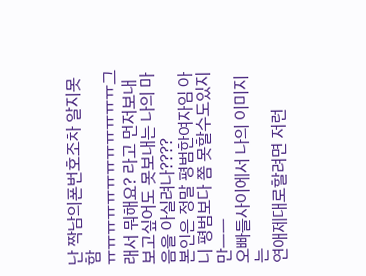난 짝남의폰번호조차 알지못함
ㅠㅠㅠㅠㅠㅠㅠㅠㅠㅠㅠㅠ그래서 뭐해요? 라고 먼저보내보고싶어도 못보내는 나의 마음을 아실려나????
본인은 정말 평범한여자임 아니 평범보다 쫌 못할수도있지만ㅡㅡ
오빠들사이에서 나의 이미지는
연애제대로할려면 저런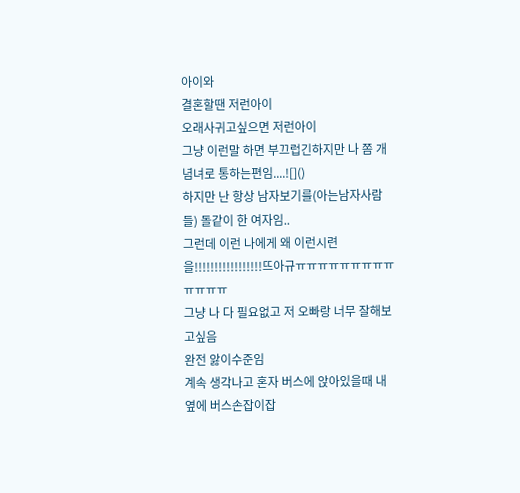아이와
결혼할땐 저런아이
오래사귀고싶으면 저런아이
그냥 이런말 하면 부끄럽긴하지만 나 쫌 개념녀로 통하는편임....![]()
하지만 난 항상 남자보기를(아는남자사람들) 돌같이 한 여자임..
그런데 이런 나에게 왜 이런시련을!!!!!!!!!!!!!!!!!뜨아규ㅠㅠㅠㅠㅠㅠㅠㅠㅠㅠㅠㅠㅠ
그냥 나 다 필요없고 저 오빠랑 너무 잘해보고싶음
완전 앓이수준임
계속 생각나고 혼자 버스에 앉아있을때 내옆에 버스손잡이잡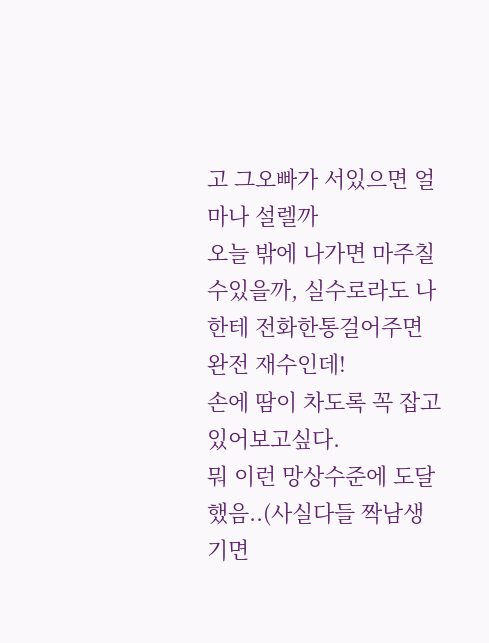고 그오빠가 서있으면 얼마나 설렐까
오늘 밖에 나가면 마주칠수있을까, 실수로라도 나한테 전화한통걸어주면 완전 재수인데!
손에 땀이 차도록 꼭 잡고있어보고싶다.
뭐 이런 망상수준에 도달했음..(사실다들 짝남생기면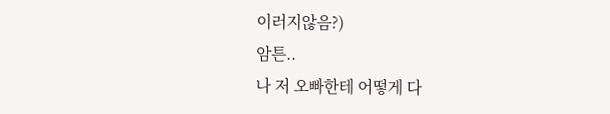이러지않음?)
암튼..
나 저 오빠한테 어떻게 다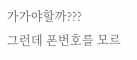가가야할까???
그런데 폰번호를 모르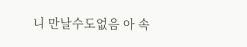니 만날수도없음 아 속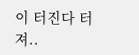이 터진다 터져..